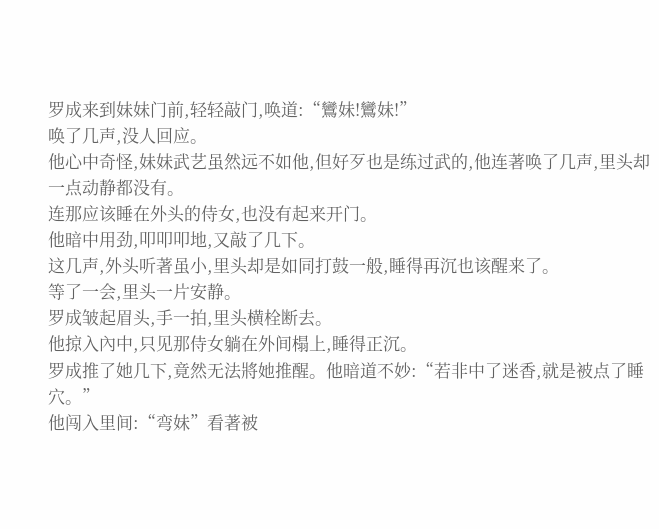罗成来到妹妹门前,轻轻敲门,唤道:“鸞妹!鸞妹!”
唤了几声,没人回应。
他心中奇怪,妹妹武艺虽然远不如他,但好歹也是练过武的,他连著唤了几声,里头却一点动静都没有。
连那应该睡在外头的侍女,也没有起来开门。
他暗中用劲,叩叩叩地,又敲了几下。
这几声,外头听著虽小,里头却是如同打鼓一般,睡得再沉也该醒来了。
等了一会,里头一片安静。
罗成皱起眉头,手一拍,里头横栓断去。
他掠入內中,只见那侍女躺在外间榻上,睡得正沉。
罗成推了她几下,竟然无法將她推醒。他暗道不妙:“若非中了迷香,就是被点了睡穴。”
他闯入里间:“弯妹”看著被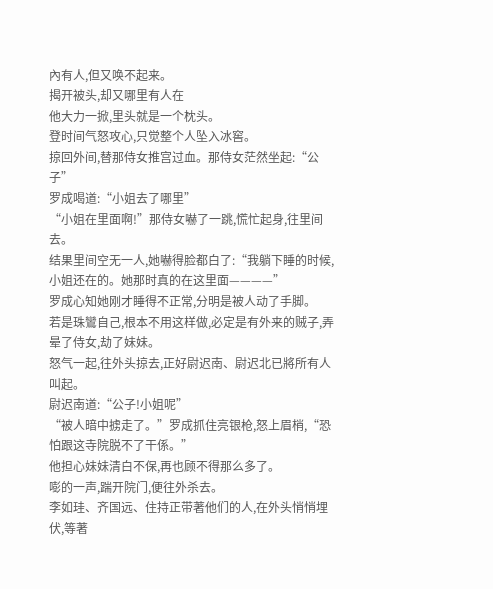內有人,但又唤不起来。
揭开被头,却又哪里有人在
他大力一掀,里头就是一个枕头。
登时间气怒攻心,只觉整个人坠入冰窖。
掠回外间,替那侍女推宫过血。那侍女茫然坐起:“公子”
罗成喝道:“小姐去了哪里”
“小姐在里面啊!”那侍女嚇了一跳,慌忙起身,往里间去。
结果里间空无一人,她嚇得脸都白了:“我躺下睡的时候,小姐还在的。她那时真的在这里面————”
罗成心知她刚才睡得不正常,分明是被人动了手脚。
若是珠鸞自己,根本不用这样做,必定是有外来的贼子,弄晕了侍女,劫了妹妹。
怒气一起,往外头掠去,正好尉迟南、尉迟北已將所有人叫起。
尉迟南道:“公子!小姐呢”
“被人暗中掳走了。”罗成抓住亮银枪,怒上眉梢,“恐怕跟这寺院脱不了干係。”
他担心妹妹清白不保,再也顾不得那么多了。
嘭的一声,踹开院门,便往外杀去。
李如珪、齐国远、住持正带著他们的人,在外头悄悄埋伏,等著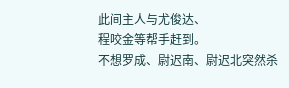此间主人与尤俊达、
程咬金等帮手赶到。
不想罗成、尉迟南、尉迟北突然杀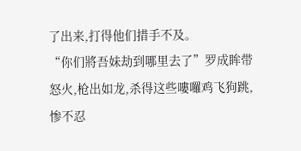了出来,打得他们措手不及。
“你们將吾妹劫到哪里去了”罗成眸带怒火,枪出如龙,杀得这些嘍囉鸡飞狗跳,惨不忍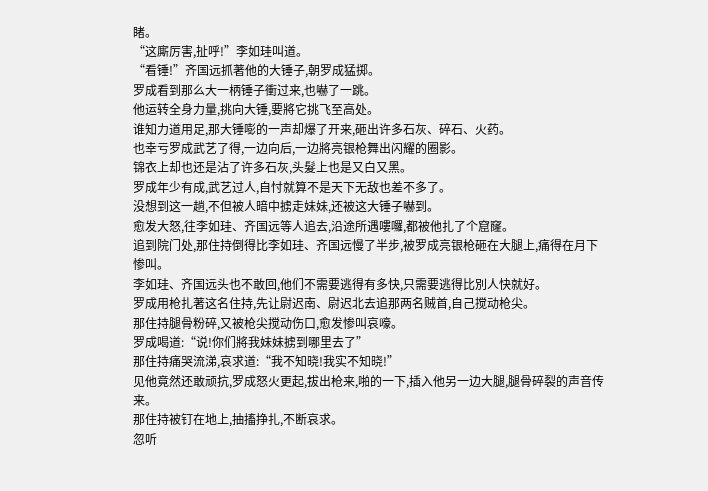睹。
“这廝厉害,扯呼!”李如珪叫道。
“看锤!”齐国远抓著他的大锤子,朝罗成猛掷。
罗成看到那么大一柄锤子衝过来,也嚇了一跳。
他运转全身力量,挑向大锤,要將它挑飞至高处。
谁知力道用足,那大锤嘭的一声却爆了开来,砸出许多石灰、碎石、火药。
也幸亏罗成武艺了得,一边向后,一边將亮银枪舞出闪耀的圈影。
锦衣上却也还是沾了许多石灰,头髮上也是又白又黑。
罗成年少有成,武艺过人,自忖就算不是天下无敌也差不多了。
没想到这一趟,不但被人暗中掳走妹妹,还被这大锤子嚇到。
愈发大怒,往李如珪、齐国远等人追去,沿途所遇嘍囉,都被他扎了个窟窿。
追到院门处,那住持倒得比李如珪、齐国远慢了半步,被罗成亮银枪砸在大腿上,痛得在月下惨叫。
李如珪、齐国远头也不敢回,他们不需要逃得有多快,只需要逃得比別人快就好。
罗成用枪扎著这名住持,先让尉迟南、尉迟北去追那两名贼首,自己搅动枪尖。
那住持腿骨粉碎,又被枪尖搅动伤口,愈发惨叫哀嚎。
罗成喝道:“说!你们將我妹妹掳到哪里去了”
那住持痛哭流涕,哀求道:“我不知晓!我实不知晓!”
见他竟然还敢顽抗,罗成怒火更起,拔出枪来,啪的一下,插入他另一边大腿,腿骨碎裂的声音传来。
那住持被钉在地上,抽搐挣扎,不断哀求。
忽听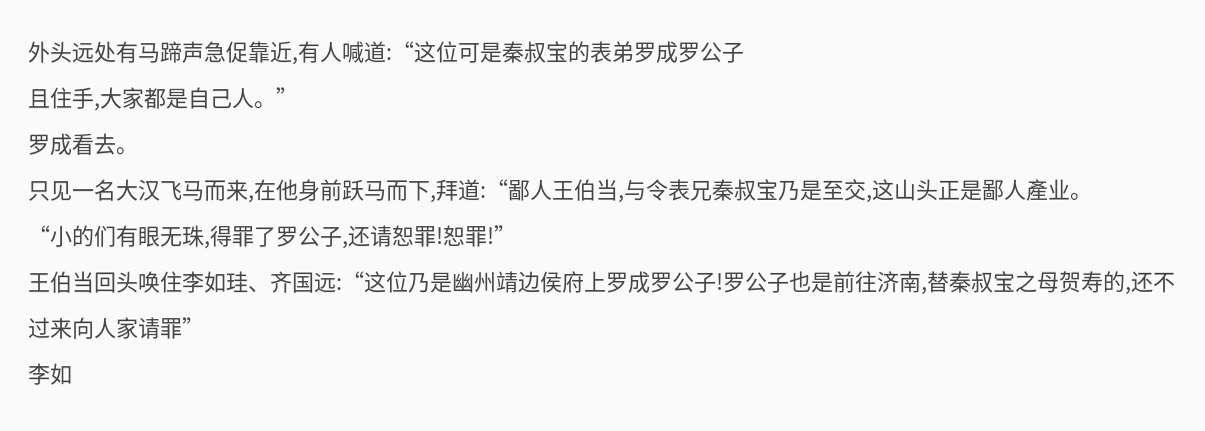外头远处有马蹄声急促靠近,有人喊道:“这位可是秦叔宝的表弟罗成罗公子
且住手,大家都是自己人。”
罗成看去。
只见一名大汉飞马而来,在他身前跃马而下,拜道:“鄙人王伯当,与令表兄秦叔宝乃是至交,这山头正是鄙人產业。
“小的们有眼无珠,得罪了罗公子,还请恕罪!恕罪!”
王伯当回头唤住李如珪、齐国远:“这位乃是幽州靖边侯府上罗成罗公子!罗公子也是前往济南,替秦叔宝之母贺寿的,还不过来向人家请罪”
李如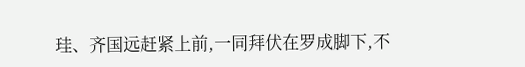珪、齐国远赶紧上前,一同拜伏在罗成脚下,不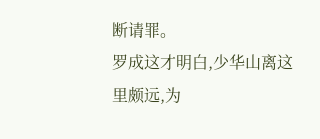断请罪。
罗成这才明白,少华山离这里颇远,为